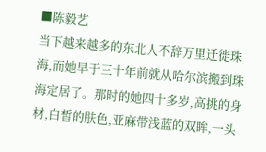■陈毅艺
当下越来越多的东北人不辞万里迁徙珠海,而她早于三十年前就从哈尔滨搬到珠海定居了。那时的她四十多岁,高挑的身材,白皙的肤色,亚麻带浅蓝的双眸,一头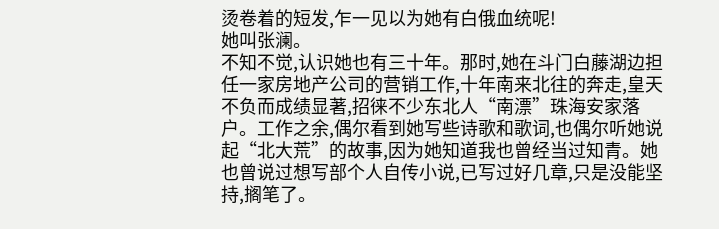烫卷着的短发,乍一见以为她有白俄血统呢!
她叫张澜。
不知不觉,认识她也有三十年。那时,她在斗门白藤湖边担任一家房地产公司的营销工作,十年南来北往的奔走,皇天不负而成绩显著,招徕不少东北人“南漂”珠海安家落户。工作之余,偶尔看到她写些诗歌和歌词,也偶尔听她说起“北大荒”的故事,因为她知道我也曾经当过知青。她也曾说过想写部个人自传小说,已写过好几章,只是没能坚持,搁笔了。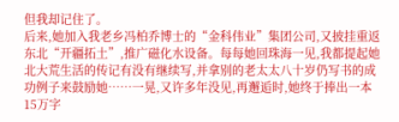但我却记住了。
后来,她加入我老乡冯柏乔博士的“金科伟业”集团公司,又披挂重返东北“开疆拓土”,推广磁化水设备。每每她回珠海一见,我都提起她北大荒生活的传记有没有继续写,并拿别的老太太八十岁仍写书的成功例子来鼓励她……一晃,又许多年没见,再邂逅时,她终于捧出一本15万字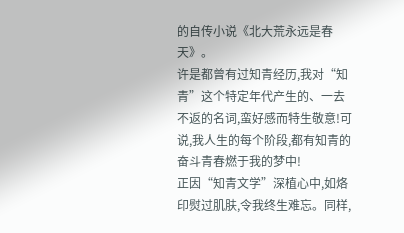的自传小说《北大荒永远是春天》。
许是都曾有过知青经历,我对“知青”这个特定年代产生的、一去不返的名词,蛮好感而特生敬意!可说,我人生的每个阶段,都有知青的奋斗青春燃于我的梦中!
正因“知青文学”深植心中,如烙印熨过肌肤,令我终生难忘。同样,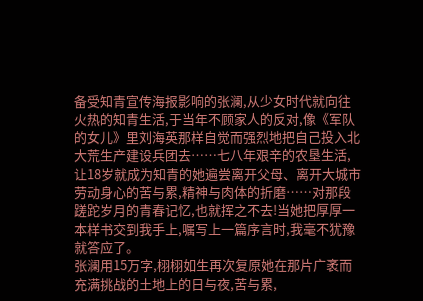备受知青宣传海报影响的张澜,从少女时代就向往火热的知青生活,于当年不顾家人的反对,像《军队的女儿》里刘海英那样自觉而强烈地把自己投入北大荒生产建设兵团去……七八年艰辛的农垦生活,让18岁就成为知青的她遍尝离开父母、离开大城市劳动身心的苦与累,精神与肉体的折磨……对那段蹉跎岁月的青春记忆,也就挥之不去!当她把厚厚一本样书交到我手上,嘱写上一篇序言时,我毫不犹豫就答应了。
张澜用15万字,栩栩如生再次复原她在那片广袤而充满挑战的土地上的日与夜,苦与累,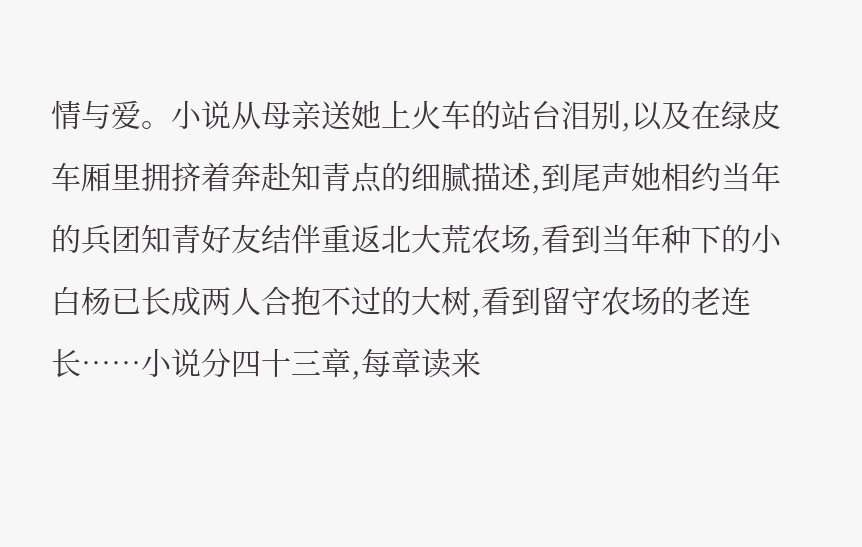情与爱。小说从母亲送她上火车的站台泪别,以及在绿皮车厢里拥挤着奔赴知青点的细腻描述,到尾声她相约当年的兵团知青好友结伴重返北大荒农场,看到当年种下的小白杨已长成两人合抱不过的大树,看到留守农场的老连长……小说分四十三章,每章读来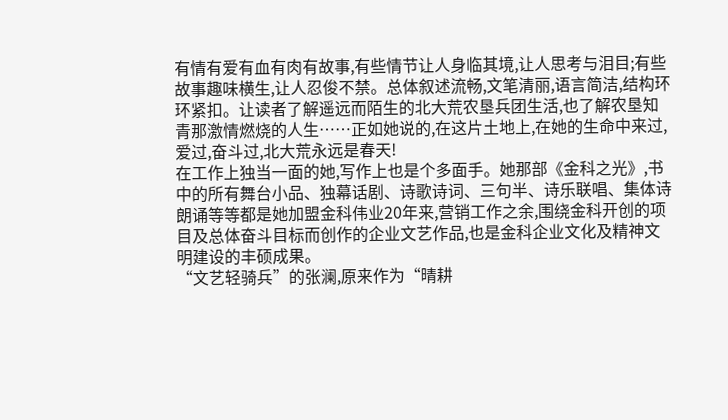有情有爱有血有肉有故事,有些情节让人身临其境,让人思考与泪目;有些故事趣味横生,让人忍俊不禁。总体叙述流畅,文笔清丽,语言简洁,结构环环紧扣。让读者了解遥远而陌生的北大荒农垦兵团生活,也了解农垦知青那激情燃烧的人生……正如她说的,在这片土地上,在她的生命中来过,爱过,奋斗过,北大荒永远是春天!
在工作上独当一面的她,写作上也是个多面手。她那部《金科之光》,书中的所有舞台小品、独幕话剧、诗歌诗词、三句半、诗乐联唱、集体诗朗诵等等都是她加盟金科伟业20年来,营销工作之余,围绕金科开创的项目及总体奋斗目标而创作的企业文艺作品,也是金科企业文化及精神文明建设的丰硕成果。
“文艺轻骑兵”的张澜,原来作为“晴耕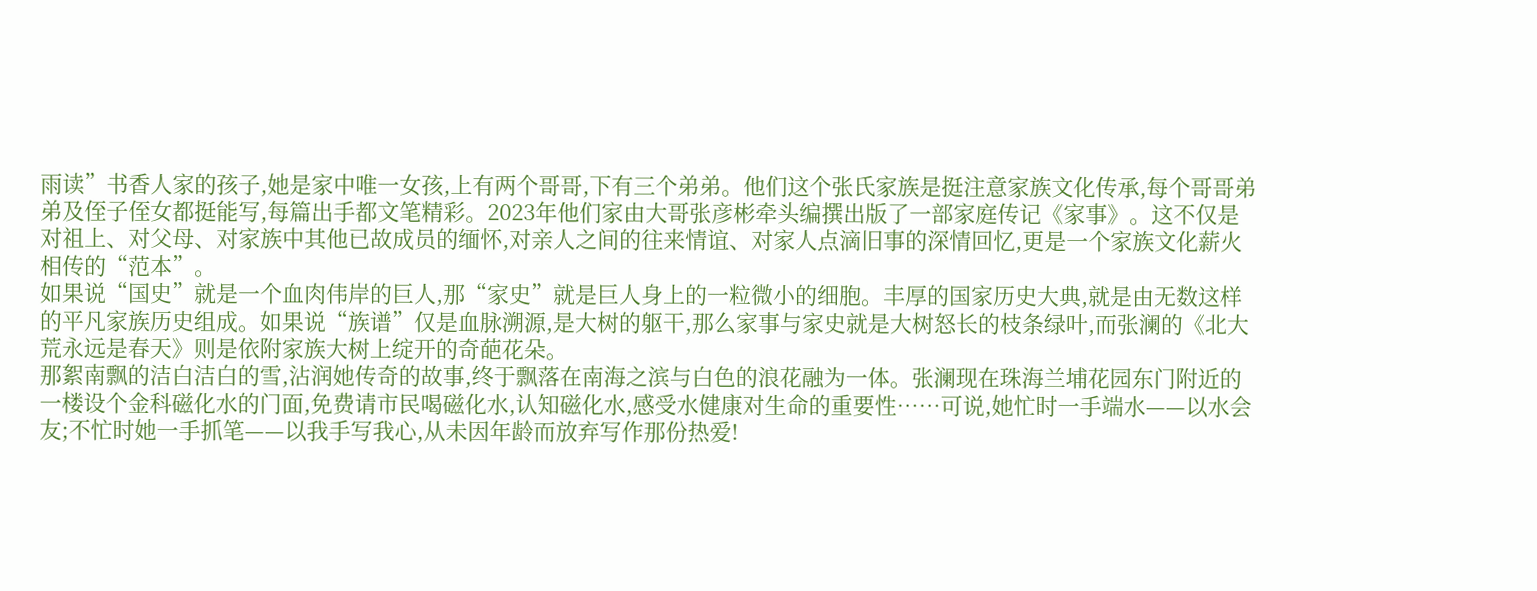雨读”书香人家的孩子,她是家中唯一女孩,上有两个哥哥,下有三个弟弟。他们这个张氏家族是挺注意家族文化传承,每个哥哥弟弟及侄子侄女都挺能写,每篇出手都文笔精彩。2023年他们家由大哥张彦彬牵头编撰出版了一部家庭传记《家事》。这不仅是对祖上、对父母、对家族中其他已故成员的缅怀,对亲人之间的往来情谊、对家人点滴旧事的深情回忆,更是一个家族文化薪火相传的“范本”。
如果说“国史”就是一个血肉伟岸的巨人,那“家史”就是巨人身上的一粒微小的细胞。丰厚的国家历史大典,就是由无数这样的平凡家族历史组成。如果说“族谱”仅是血脉溯源,是大树的躯干,那么家事与家史就是大树怒长的枝条绿叶,而张澜的《北大荒永远是春天》则是依附家族大树上绽开的奇葩花朵。
那絮南飘的洁白洁白的雪,沾润她传奇的故事,终于飘落在南海之滨与白色的浪花融为一体。张澜现在珠海兰埔花园东门附近的一楼设个金科磁化水的门面,免费请市民喝磁化水,认知磁化水,感受水健康对生命的重要性……可说,她忙时一手端水——以水会友;不忙时她一手抓笔——以我手写我心,从未因年龄而放弃写作那份热爱!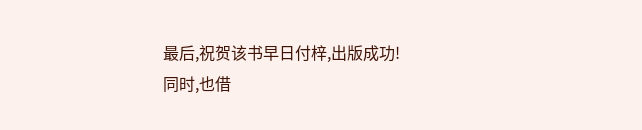最后,祝贺该书早日付梓,出版成功!
同时,也借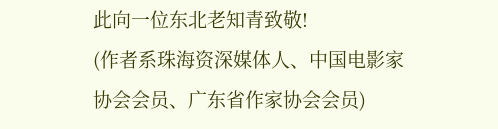此向一位东北老知青致敬!
(作者系珠海资深媒体人、中国电影家协会会员、广东省作家协会会员)